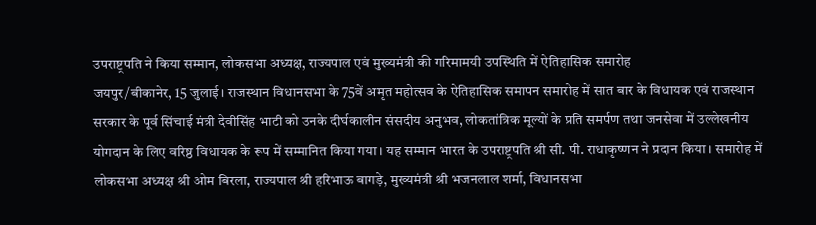उपराष्ट्रपति ने किया सम्मान, लोकसभा अध्यक्ष, राज्यपाल एवं मुख्यमंत्री की गरिमामयी उपस्थिति में ऐतिहासिक समारोह
जयपुर/बीकानेर, 15 जुलाई। राजस्थान विधानसभा के 75वें अमृत महोत्सव के ऐतिहासिक समापन समारोह में सात बार के विधायक एवं राजस्थान सरकार के पूर्व सिंचाई मंत्री देवीसिंह भाटी को उनके दीर्घकालीन संसदीय अनुभव, लोकतांत्रिक मूल्यों के प्रति समर्पण तथा जनसेवा में उल्लेखनीय योगदान के लिए वरिष्ठ विधायक के रूप में सम्मानित किया गया। यह सम्मान भारत के उपराष्ट्रपति श्री सी. पी. राधाकृष्णन ने प्रदान किया। समारोह में लोकसभा अध्यक्ष श्री ओम बिरला, राज्यपाल श्री हरिभाऊ बागड़े, मुख्यमंत्री श्री भजनलाल शर्मा, विधानसभा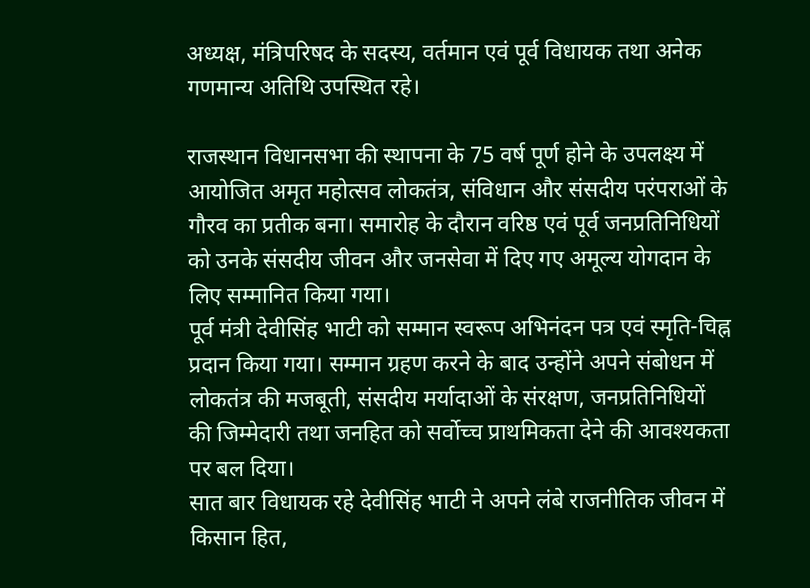अध्यक्ष, मंत्रिपरिषद के सदस्य, वर्तमान एवं पूर्व विधायक तथा अनेक गणमान्य अतिथि उपस्थित रहे।

राजस्थान विधानसभा की स्थापना के 75 वर्ष पूर्ण होने के उपलक्ष्य में आयोजित अमृत महोत्सव लोकतंत्र, संविधान और संसदीय परंपराओं के गौरव का प्रतीक बना। समारोह के दौरान वरिष्ठ एवं पूर्व जनप्रतिनिधियों को उनके संसदीय जीवन और जनसेवा में दिए गए अमूल्य योगदान के लिए सम्मानित किया गया।
पूर्व मंत्री देवीसिंह भाटी को सम्मान स्वरूप अभिनंदन पत्र एवं स्मृति-चिह्न प्रदान किया गया। सम्मान ग्रहण करने के बाद उन्होंने अपने संबोधन में लोकतंत्र की मजबूती, संसदीय मर्यादाओं के संरक्षण, जनप्रतिनिधियों की जिम्मेदारी तथा जनहित को सर्वोच्च प्राथमिकता देने की आवश्यकता पर बल दिया।
सात बार विधायक रहे देवीसिंह भाटी ने अपने लंबे राजनीतिक जीवन में किसान हित,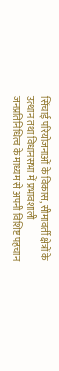सिंचाई परियोजनाओं के विकास, सीमावर्ती क्षेत्रों के उत्थान तथा विधानसभा में प्रभावशाली जनप्रतिनिधित्व के माध्यम से अपनी विशिष्ट पहचान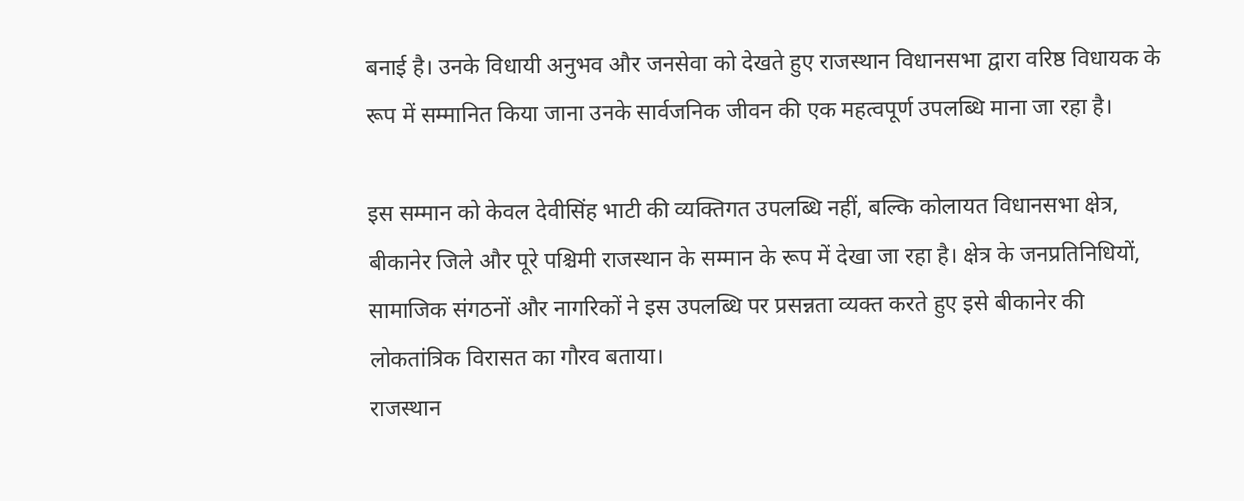बनाई है। उनके विधायी अनुभव और जनसेवा को देखते हुए राजस्थान विधानसभा द्वारा वरिष्ठ विधायक के रूप में सम्मानित किया जाना उनके सार्वजनिक जीवन की एक महत्वपूर्ण उपलब्धि माना जा रहा है।

इस सम्मान को केवल देवीसिंह भाटी की व्यक्तिगत उपलब्धि नहीं, बल्कि कोलायत विधानसभा क्षेत्र, बीकानेर जिले और पूरे पश्चिमी राजस्थान के सम्मान के रूप में देखा जा रहा है। क्षेत्र के जनप्रतिनिधियों, सामाजिक संगठनों और नागरिकों ने इस उपलब्धि पर प्रसन्नता व्यक्त करते हुए इसे बीकानेर की लोकतांत्रिक विरासत का गौरव बताया।
राजस्थान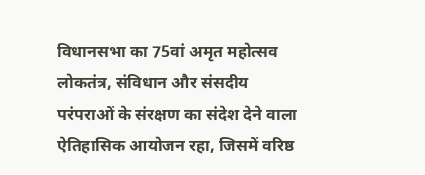विधानसभा का 75वां अमृत महोत्सव लोकतंत्र, संविधान और संसदीय परंपराओं के संरक्षण का संदेश देने वाला ऐतिहासिक आयोजन रहा, जिसमें वरिष्ठ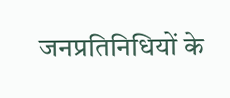जनप्रतिनिधियों के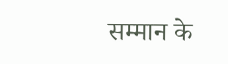सम्मान के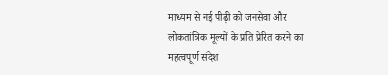माध्यम से नई पीढ़ी को जनसेवा और लोकतांत्रिक मूल्यों के प्रति प्रेरित करने का महत्वपूर्ण संदेश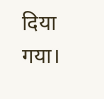दिया गया।